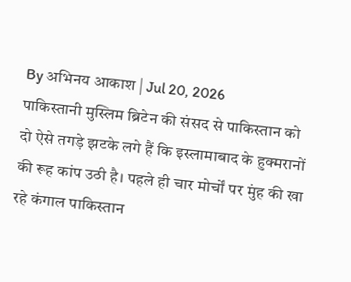By अभिनय आकाश | Jul 20, 2026
पाकिस्तानी मुस्लिम ब्रिटेन की संसद से पाकिस्तान को दो ऐसे तगड़े झटके लगे हैं कि इस्लामाबाद के हुक्मरानों की रूह कांप उठी है। पहले ही चार मोर्चों पर मुंह की खा रहे कंगाल पाकिस्तान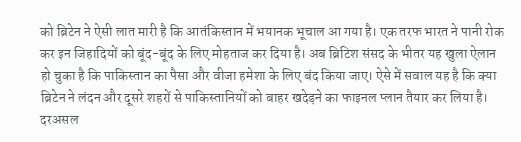को ब्रिटेन ने ऐसी लात मारी है कि आतंकिस्तान में भयानक भूचाल आ गया है। एक तरफ भारत ने पानी रोक कर इन जिहादियों को बूंद-बूंद के लिए मोहताज कर दिया है। अब ब्रिटिश संसद के भीतर यह खुला ऐलान हो चुका है कि पाकिस्तान का पैसा और वीजा हमेशा के लिए बंद किया जाए। ऐसे में सवाल यह है कि क्या ब्रिटेन ने लंदन और दूसरे शहरों से पाकिस्तानियों को बाहर खदेड़ने का फाइनल प्लान तैयार कर लिया है।
दरअसल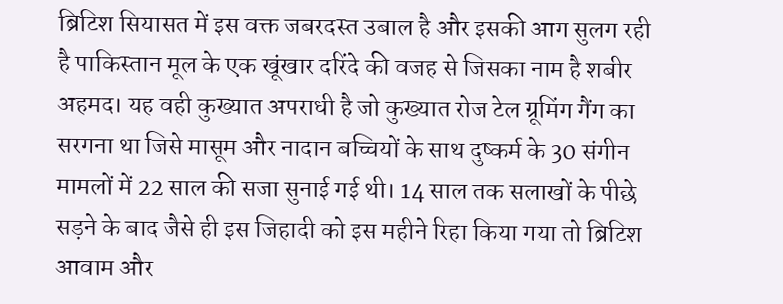ब्रिटिश सियासत में इस वक्त जबरदस्त उबाल है और इसकी आग सुलग रही है पाकिस्तान मूल के एक खूंखार दरिंदे की वजह से जिसका नाम है शबीर अहमद। यह वही कुख्यात अपराधी है जो कुख्यात रोज टेल ग्रूमिंग गैंग का सरगना था जिसे मासूम और नादान बच्चियों के साथ दुष्कर्म के 30 संगीन मामलों में 22 साल की सजा सुनाई गई थी। 14 साल तक सलाखों के पीछे सड़ने के बाद जैसे ही इस जिहादी को इस महीने रिहा किया गया तो ब्रिटिश आवाम और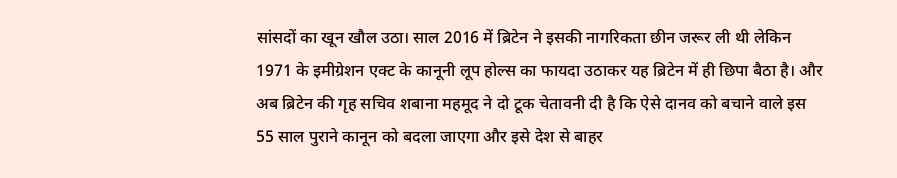सांसदों का खून खौल उठा। साल 2016 में ब्रिटेन ने इसकी नागरिकता छीन जरूर ली थी लेकिन 1971 के इमीग्रेशन एक्ट के कानूनी लूप होल्स का फायदा उठाकर यह ब्रिटेन में ही छिपा बैठा है। और अब ब्रिटेन की गृह सचिव शबाना महमूद ने दो टूक चेतावनी दी है कि ऐसे दानव को बचाने वाले इस 55 साल पुराने कानून को बदला जाएगा और इसे देश से बाहर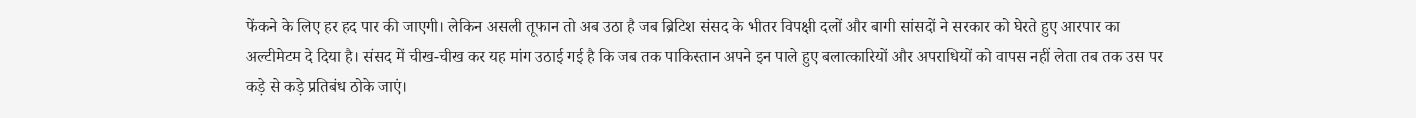फेंकने के लिए हर हद पार की जाएगी। लेकिन असली तूफान तो अब उठा है जब ब्रिटिश संसद के भीतर विपक्षी दलों और बागी सांसदों ने सरकार को घेरते हुए आरपार का अल्टीमेटम दे दिया है। संसद में चीख-चीख कर यह मांग उठाई गई है कि जब तक पाकिस्तान अपने इन पाले हुए बलात्कारियों और अपराधियों को वापस नहीं लेता तब तक उस पर कड़े से कड़े प्रतिबंध ठोके जाएं।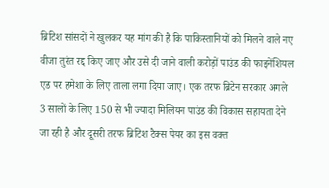ब्रिटिश सांसदों ने खुलकर यह मांग की है कि पाकिस्तानियों को मिलने वाले नए वीजा तुरंत रद्द किए जाए और उसे दी जाने वाली करोड़ों पाउंड की फाइनेंशियल एड पर हमेशा के लिए ताला लगा दिया जाए। एक तरफ ब्रिटेन सरकार अगले 3 सालों के लिए 150 से भी ज्यादा मिलियन पाउंड की विकास सहायता देने जा रही है और दूसरी तरफ ब्रिटिश टैक्स पेयर का इस वक्त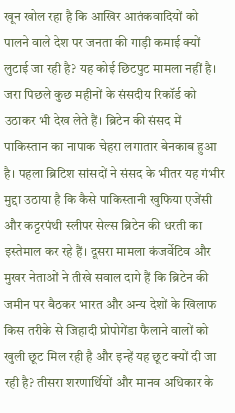खून खोल रहा है कि आखिर आतंकवादियों को पालने वाले देश पर जनता की गाड़ी कमाई क्यों लुटाई जा रही है? यह कोई छिटपुट मामला नहीं है। जरा पिछले कुछ महीनों के संसदीय रिकॉर्ड को उठाकर भी देख लेते हैं। ब्रिटेन की संसद में पाकिस्तान का नापाक चेहरा लगातार बेनकाब हुआ है। पहला ब्रिटिश सांसदों ने संसद के भीतर यह गंभीर मुद्दा उठाया है कि कैसे पाकिस्तानी खुफिया एजेंसी और कट्टरपंथी स्लीपर सेल्स ब्रिटेन की धरती का इस्तेमाल कर रहे हैं। दूसरा मामला कंजर्वेटिव और मुखर नेताओं ने तीखे सवाल दागे हैं कि ब्रिटेन की जमीन पर बैठकर भारत और अन्य देशों के खिलाफ किस तरीके से जिहादी प्रोपोगेंडा फैलाने वालों को खुली छूट मिल रही है और इन्हें यह छूट क्यों दी जा रही है? तीसरा शरणार्थियों और मानव अधिकार के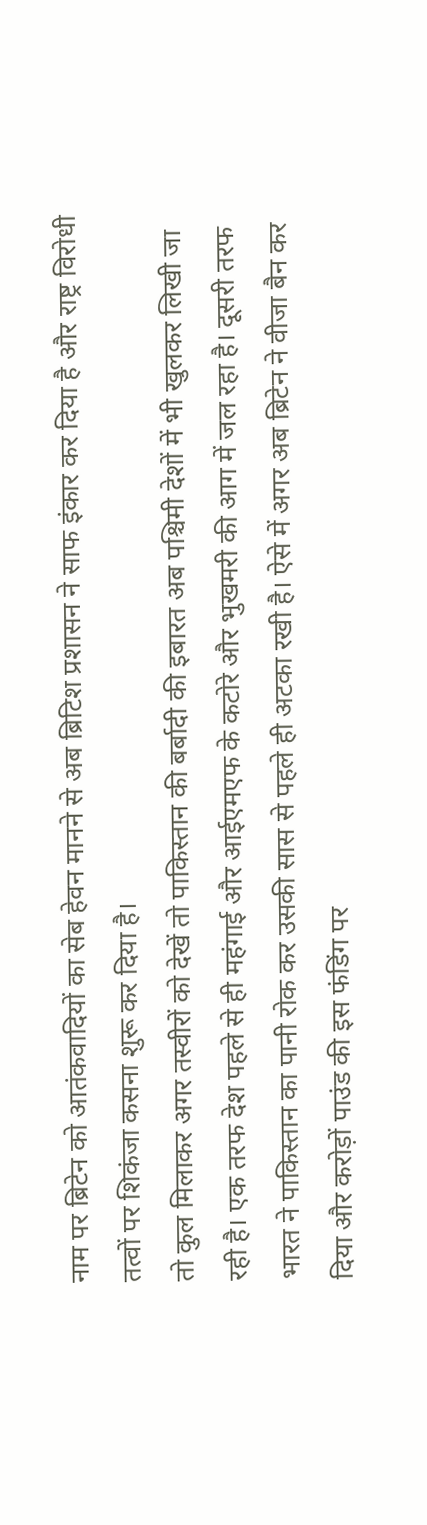नाम पर ब्रिटेन को आतंकवादियों का सेब हेवन मानने से अब ब्रिटिश प्रशासन ने साफ इंकार कर दिया है और राष्ट्र विरोधी तत्वों पर शिकंजा कसना शुरू कर दिया है।
तो कुल मिलाकर अगर तस्वीरों को देखें तो पाकिस्तान की बर्बादी की इबारत अब पश्चिमी देशों में भी खुलकर लिखी जा रही है। एक तरफ देश पहले से ही महंगाई और आईएमएफ के कटोरे और भुखमरी की आग में जल रहा है। दूसरी तरफ भारत ने पाकिस्तान का पानी रोक कर उसकी सास से पहले ही अटका रखी है। ऐसे में अगर अब ब्रिटेन ने वीजा बैन कर दिया और करोड़ों पाउंड की इस फंडिंग पर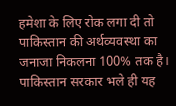हमेशा के लिए रोक लगा दी तो पाकिस्तान की अर्थव्यवस्था का जनाजा निकलना 100% तक है। पाकिस्तान सरकार भले ही यह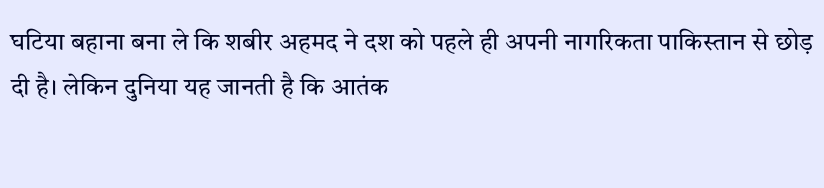घटिया बहाना बना ले कि शबीर अहमद ने दश को पहले ही अपनी नागरिकता पाकिस्तान से छोड़ दी है। लेकिन दुनिया यह जानती है कि आतंक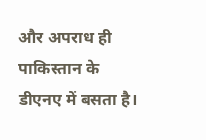और अपराध ही पाकिस्तान के डीएनए में बसता है।